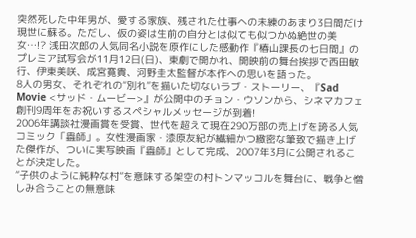突然死した中年男が、愛する家族、残された仕事への未練のあまり3日間だけ現世に蘇る。ただし、仮の姿は生前の自分とは似ても似つかぬ絶世の美女…!? 浅田次郎の人気同名小説を原作にした感動作『椿山課長の七日間』のプレミア試写会が11月12日(日)、東劇で開かれ、開映前の舞台挨拶で西田敏行、伊東美咲、成宮寛貴、河野圭太監督が本作への思いを語った。
8人の男女、それぞれの“別れ”を描いた切ないラブ・ストーリー、『Sad Movie <サッド・ムービー>』が公開中のチョン・ウソンから、シネマカフェ創刊9周年をお祝いするスペシャルメッセージが到着!
2006年講談社漫画賞を受賞、世代を超えて現在290万部の売上げを誇る人気コミック「蟲師」。女性漫画家・漆原友紀が繊細かつ緻密な筆致で描き上げた傑作が、ついに実写映画『蟲師』として完成、2007年3月に公開されることが決定した。
“子供のように純粋な村”を意味する架空の村トンマッコルを舞台に、戦争と憎しみ合うことの無意味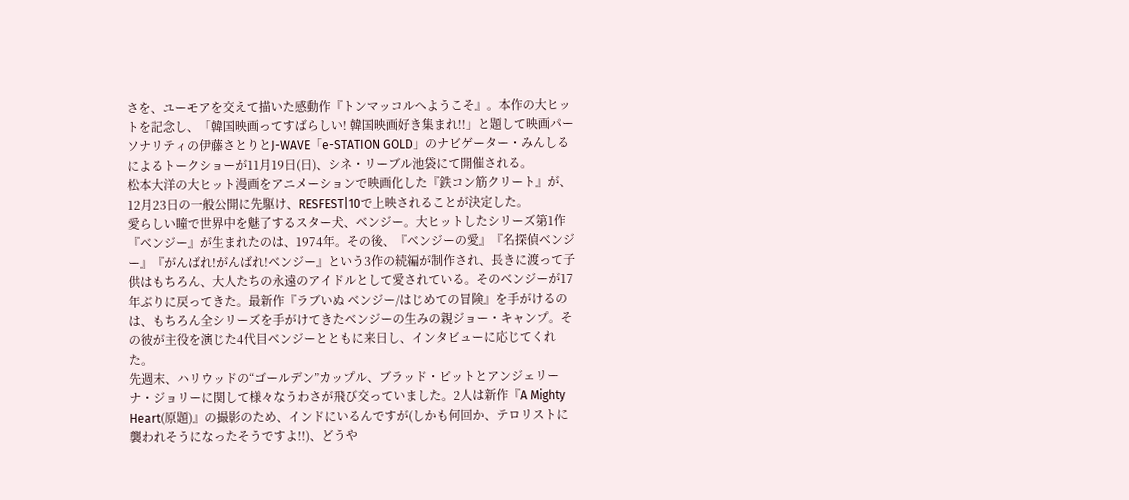さを、ユーモアを交えて描いた感動作『トンマッコルへようこそ』。本作の大ヒットを記念し、「韓国映画ってすばらしい! 韓国映画好き集まれ!!」と題して映画パーソナリティの伊藤さとりとJ-WAVE「e-STATION GOLD」のナビゲーター・みんしるによるトークショーが11月19日(日)、シネ・リーブル池袋にて開催される。
松本大洋の大ヒット漫画をアニメーションで映画化した『鉄コン筋クリート』が、12月23日の一般公開に先駆け、RESFEST|10で上映されることが決定した。
愛らしい瞳で世界中を魅了するスター犬、ベンジー。大ヒットしたシリーズ第1作『ベンジー』が生まれたのは、1974年。その後、『ベンジーの愛』『名探偵ベンジー』『がんばれ!がんばれ!ベンジー』という3作の続編が制作され、長きに渡って子供はもちろん、大人たちの永遠のアイドルとして愛されている。そのベンジーが17年ぶりに戻ってきた。最新作『ラブいぬ ベンジー/はじめての冒険』を手がけるのは、もちろん全シリーズを手がけてきたベンジーの生みの親ジョー・キャンプ。その彼が主役を演じた4代目ベンジーとともに来日し、インタビューに応じてくれた。
先週末、ハリウッドの“ゴールデン”カップル、ブラッド・ピットとアンジェリーナ・ジョリーに関して様々なうわさが飛び交っていました。2人は新作『A Mighty Heart(原題)』の撮影のため、インドにいるんですが(しかも何回か、テロリストに襲われそうになったそうですよ!!)、どうや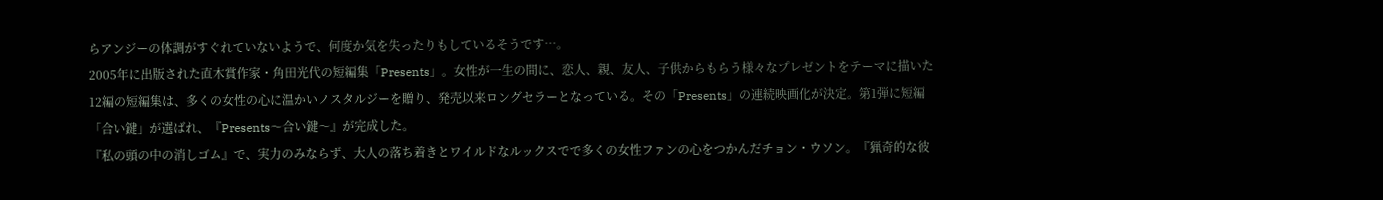らアンジーの体調がすぐれていないようで、何度か気を失ったりもしているそうです…。
2005年に出版された直木賞作家・角田光代の短編集「Presents」。女性が一生の間に、恋人、親、友人、子供からもらう様々なプレゼントをテーマに描いた12編の短編集は、多くの女性の心に温かいノスタルジーを贈り、発売以来ロングセラーとなっている。その「Presents」の連続映画化が決定。第1弾に短編「合い鍵」が選ばれ、『Presents〜合い鍵〜』が完成した。
『私の頭の中の消しゴム』で、実力のみならず、大人の落ち着きとワイルドなルックスでで多くの女性ファンの心をつかんだチョン・ウソン。『猟奇的な彼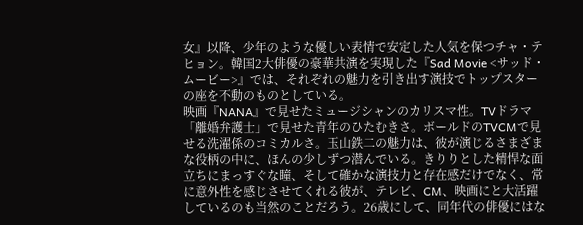女』以降、少年のような優しい表情で安定した人気を保つチャ・テヒョン。韓国2大俳優の豪華共演を実現した『Sad Movie <サッド・ムービー>』では、それぞれの魅力を引き出す演技でトップスターの座を不動のものとしている。
映画『NANA』で見せたミュージシャンのカリスマ性。TVドラマ「離婚弁護士」で見せた青年のひたむきさ。ボールドのTVCMで見せる洗濯係のコミカルさ。玉山鉄二の魅力は、彼が演じるさまざまな役柄の中に、ほんの少しずつ潜んでいる。きりりとした精悍な面立ちにまっすぐな瞳、そして確かな演技力と存在感だけでなく、常に意外性を感じさせてくれる彼が、テレビ、CM、映画にと大活躍しているのも当然のことだろう。26歳にして、同年代の俳優にはな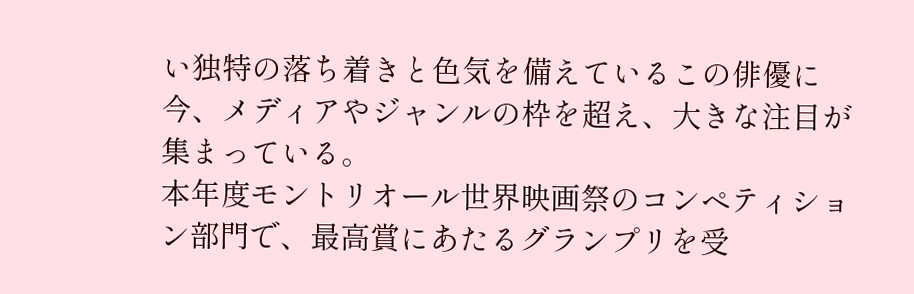い独特の落ち着きと色気を備えているこの俳優に今、メディアやジャンルの枠を超え、大きな注目が集まっている。
本年度モントリオール世界映画祭のコンペティション部門で、最高賞にあたるグランプリを受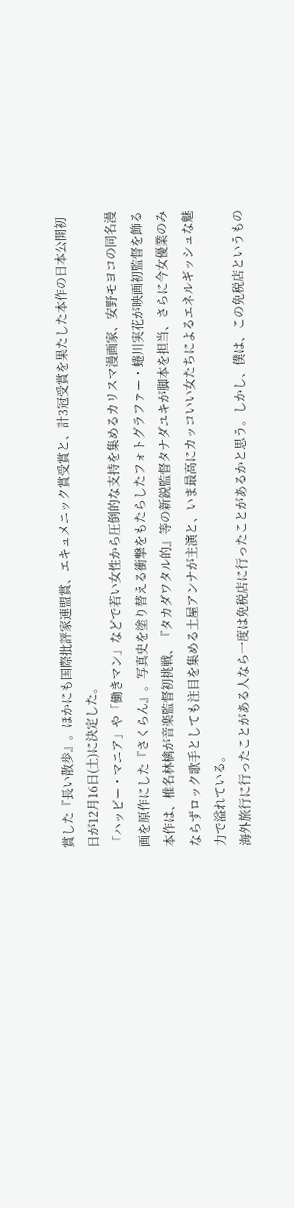賞した『長い散歩』。ほかにも国際批評家連盟賞、エキュメニック賞受賞と、計3冠受賞を果たした本作の日本公開初日が12月16日(土)に決定した。
「ハッピー・マニア」や「働きマン」などで若い女性から圧倒的な支持を集めるカリスマ漫画家、安野モヨコの同名漫画を原作にした『さくらん』。写真史を塗り替える衝撃をもたらしたフォトグラファー・蜷川実花が映画初監督を飾る本作は、椎名林檎が音楽監督初挑戦、『タカダワタル的』等の新鋭監督タナダユキが脚本を担当、さらに今女優業のみならずロック歌手としても注目を集める土屋アンナが主演と、いま最高にカッコいい女たちによるエネルギッシュな魅力で溢れている。
海外旅行に行ったことがある人なら一度は免税店に行ったことがあるかと思う。しかし、僕は、この免税店というもの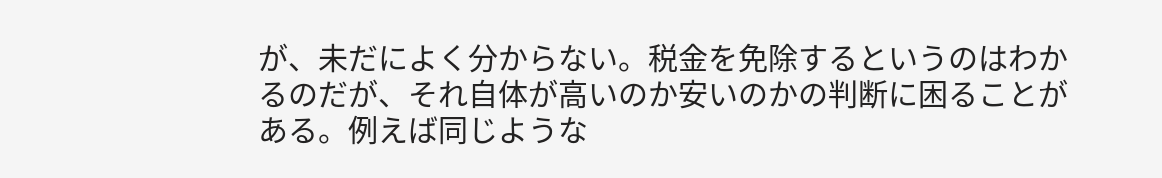が、未だによく分からない。税金を免除するというのはわかるのだが、それ自体が高いのか安いのかの判断に困ることがある。例えば同じような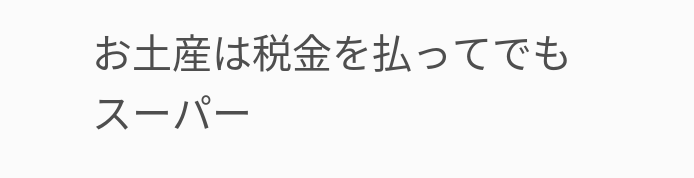お土産は税金を払ってでもスーパー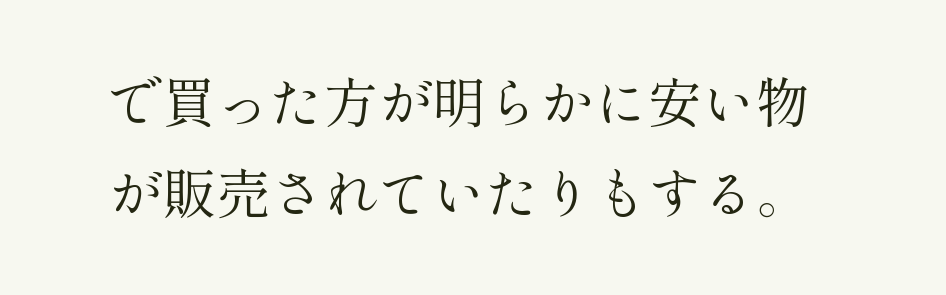で買った方が明らかに安い物が販売されていたりもする。